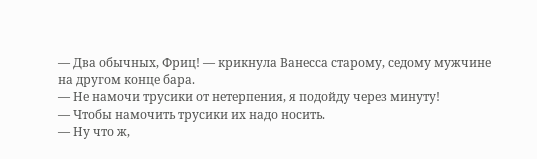— Два обычных, Фриц! — крикнула Ванесса старому, седому мужчине на другом конце бара.
— Не намочи трусики от нетерпения, я подойду через минуту!
— Чтобы намочить трусики их надо носить.
— Ну что ж,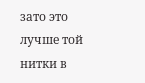зато это лучше той нитки в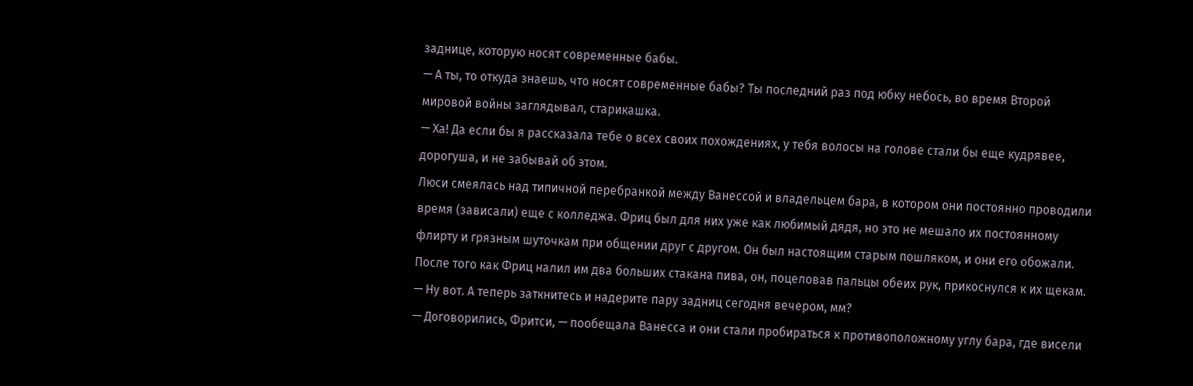заднице, которую носят современные бабы.
— А ты, то откуда знаешь, что носят современные бабы? Ты последний раз под юбку небось, во время Второй мировой войны заглядывал, старикашка.
— Ха! Да если бы я рассказала тебе о всех своих похождениях, у тебя волосы на голове стали бы еще кудрявее, дорогуша, и не забывай об этом.
Люси смеялась над типичной перебранкой между Ванессой и владельцем бара, в котором они постоянно проводили время (зависали) еще с колледжа. Фриц был для них уже как любимый дядя, но это не мешало их постоянному флирту и грязным шуточкам при общении друг с другом. Он был настоящим старым пошляком, и они его обожали.
После того как Фриц налил им два больших стакана пива, он, поцеловав пальцы обеих рук, прикоснулся к их щекам.
— Ну вот. А теперь заткнитесь и надерите пару задниц сегодня вечером, мм?
— Договорились, Фритси, — пообещала Ванесса и они стали пробираться к противоположному углу бара, где висели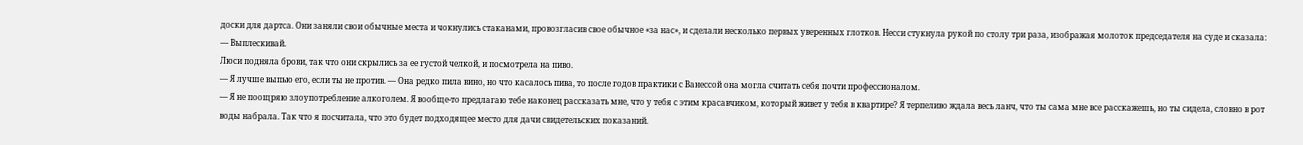доски для дартса. Они заняли свои обычные места и чокнулись стаканами, провозгласив свое обычное «за нас», и сделали несколько первых уверенных глотков. Несси стукнула рукой по столу три раза, изображая молоток председателя на суде и сказала: — Выплескивай.
Люси подняла брови, так что они скрылись за ее густой челкой, и посмотрела на пиво.
— Я лучше выпью его, если ты не против. — Она редко пила вино, но что касалось пива, то после годов практики с Ванессой она могла считать себя почти профессионалом.
— Я не поощряю злоупотребление алкоголем. Я вообще-то предлагаю тебе наконец рассказать мне, что у тебя с этим красавчиком, который живет у тебя в квартире? Я терпеливо ждала весь ланч, что ты сама мне все расскажешь, но ты сидела, словно в рот воды набрала. Так что я посчитала, что это будет подходящее место для дачи свидетельских показаний.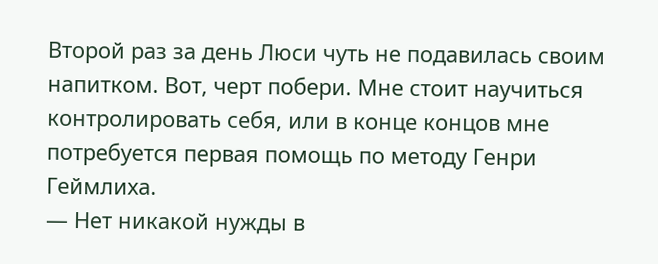Второй раз за день Люси чуть не подавилась своим напитком. Вот, черт побери. Мне стоит научиться контролировать себя, или в конце концов мне потребуется первая помощь по методу Генри Геймлиха.
— Нет никакой нужды в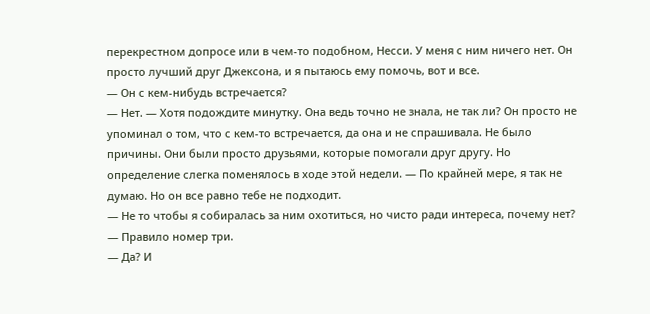перекрестном допросе или в чем-то подобном, Несси. У меня с ним ничего нет. Он просто лучший друг Джексона, и я пытаюсь ему помочь, вот и все.
— Он с кем-нибудь встречается?
— Нет. — Хотя подождите минутку. Она ведь точно не знала, не так ли? Он просто не упоминал о том, что с кем-то встречается, да она и не спрашивала. Не было причины. Они были просто друзьями, которые помогали друг другу. Но определение слегка поменялось в ходе этой недели. — По крайней мере, я так не думаю. Но он все равно тебе не подходит.
— Не то чтобы я собиралась за ним охотиться, но чисто ради интереса, почему нет?
— Правило номер три.
— Да? И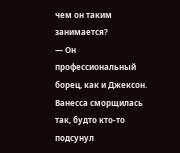чем он таким занимается?
— Он профессиональный борец, как и Джексон.
Ванесса сморщилась так, будто кто-то подсунул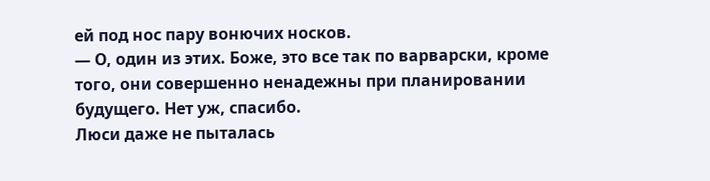ей под нос пару вонючих носков.
— О, один из этих. Боже, это все так по варварски, кроме того, они совершенно ненадежны при планировании будущего. Нет уж, спасибо.
Люси даже не пыталась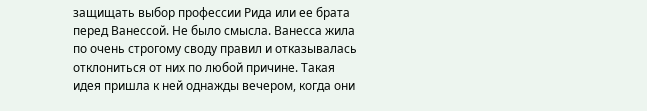защищать выбор профессии Рида или ее брата перед Ванессой. Не было смысла. Ванесса жила по очень строгому своду правил и отказывалась отклониться от них по любой причине. Такая идея пришла к ней однажды вечером, когда они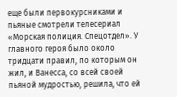еще были первокурсниками и пьяные смотрели телесериал «Морская полиция. Спецотдел». У главного героя было около тридцати правил, по которым он жил, и Ванесса, со всей своей пьяной мудростью, решила, что ей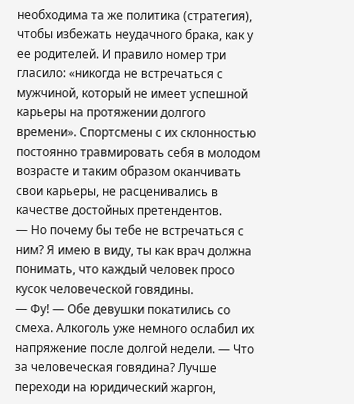необходима та же политика (стратегия), чтобы избежать неудачного брака, как у ее родителей. И правило номер три гласило: «никогда не встречаться с мужчиной, который не имеет успешной карьеры на протяжении долгого времени». Спортсмены с их склонностью постоянно травмировать себя в молодом возрасте и таким образом оканчивать свои карьеры, не расценивались в качестве достойных претендентов.
— Но почему бы тебе не встречаться с ним? Я имею в виду, ты как врач должна понимать, что каждый человек просо кусок человеческой говядины.
— Фу! — Обе девушки покатились со смеха. Алкоголь уже немного ослабил их напряжение после долгой недели. — Что за человеческая говядина? Лучше переходи на юридический жаргон,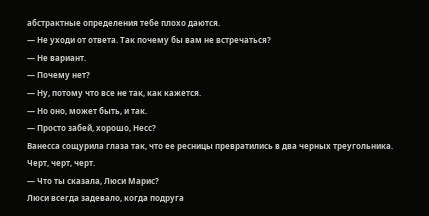абстрактные определения тебе плохо даются.
— Не уходи от ответа. Так почему бы вам не встречаться?
— Не вариант.
— Почему нет?
— Ну, потому что все не так, как кажется.
— Но оно, может быть, и так.
— Просто забей, хорошо, Несс?
Ванесса сощурила глаза так, что ее ресницы превратились в два черных треугольника. Черт, черт, черт.
— Что ты сказала, Люси Марис?
Люси всегда задевало, когда подруга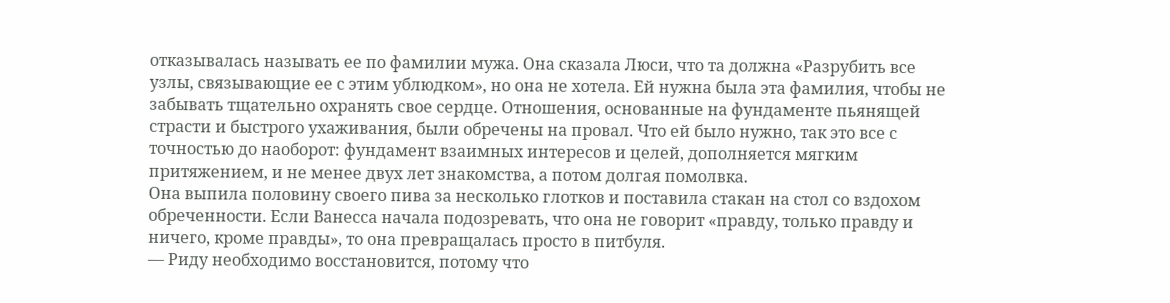отказывалась называть ее по фамилии мужа. Она сказала Люси, что та должна «Разрубить все узлы, связывающие ее с этим ублюдком», но она не хотела. Ей нужна была эта фамилия, чтобы не забывать тщательно охранять свое сердце. Отношения, основанные на фундаменте пьянящей страсти и быстрого ухаживания, были обречены на провал. Что ей было нужно, так это все с точностью до наоборот: фундамент взаимных интересов и целей, дополняется мягким притяжением, и не менее двух лет знакомства, а потом долгая помолвка.
Она выпила половину своего пива за несколько глотков и поставила стакан на стол со вздохом обреченности. Если Ванесса начала подозревать, что она не говорит «правду, только правду и ничего, кроме правды», то она превращалась просто в питбуля.
— Риду необходимо восстановится, потому что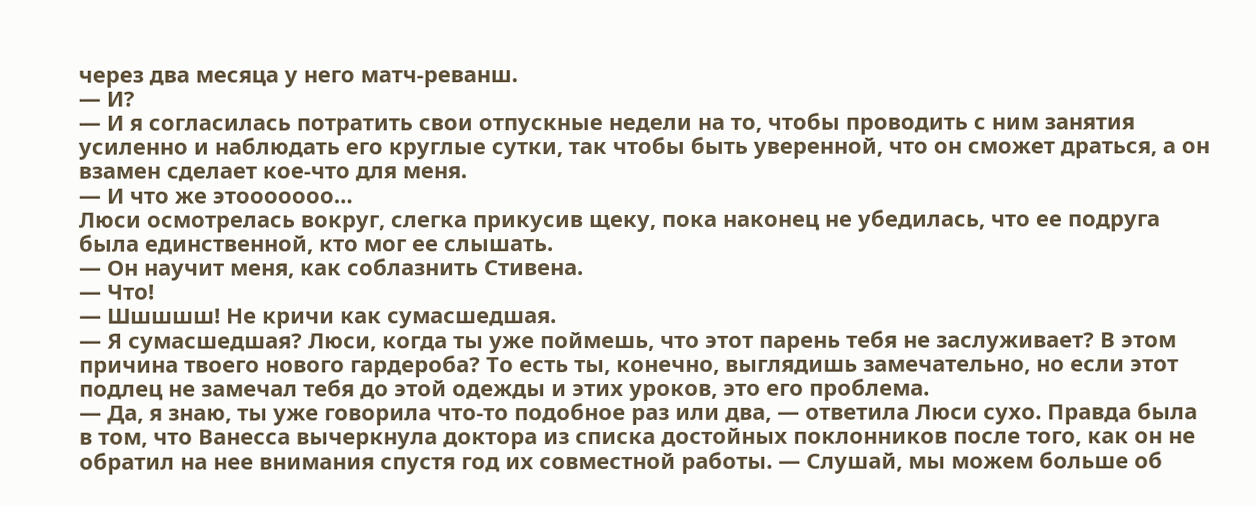через два месяца у него матч-реванш.
— И?
— И я согласилась потратить свои отпускные недели на то, чтобы проводить с ним занятия усиленно и наблюдать его круглые сутки, так чтобы быть уверенной, что он сможет драться, а он взамен сделает кое-что для меня.
— И что же этооооооо…
Люси осмотрелась вокруг, слегка прикусив щеку, пока наконец не убедилась, что ее подруга была единственной, кто мог ее слышать.
— Он научит меня, как соблазнить Стивена.
— Что!
— Шшшшш! Не кричи как сумасшедшая.
— Я сумасшедшая? Люси, когда ты уже поймешь, что этот парень тебя не заслуживает? В этом причина твоего нового гардероба? То есть ты, конечно, выглядишь замечательно, но если этот подлец не замечал тебя до этой одежды и этих уроков, это его проблема.
— Да, я знаю, ты уже говорила что-то подобное раз или два, — ответила Люси сухо. Правда была в том, что Ванесса вычеркнула доктора из списка достойных поклонников после того, как он не обратил на нее внимания спустя год их совместной работы. — Слушай, мы можем больше об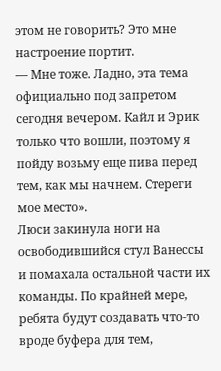этом не говорить? Это мне настроение портит.
— Мне тоже. Ладно, эта тема официально под запретом сегодня вечером. Кайл и Эрик только что вошли, поэтому я пойду возьму еще пива перед тем, как мы начнем. Стереги мое место».
Люси закинула ноги на освободившийся стул Ванессы и помахала остальной части их команды. По крайней мере, ребята будут создавать что-то вроде буфера для тем,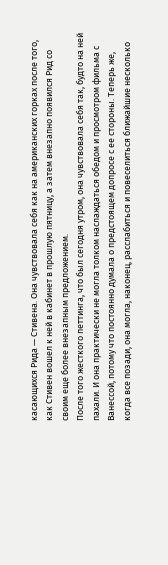касающихся Рида — Стивена. Она чувствовала себя как на американских горках после того, как Стивен вошел к ней в кабинет в прошлую пятницу, а затем внезапно появился Рид со своим еще более внезапным предложением.
После того жесткого петтинга, что был сегодня утром, она чувствовала себя так, будто на ней пахали. И она практически не могла толком наслаждаться обедом и просмотром фильма с Ванессой, потому что постоянно думала о предстоящем допросе с ее стороны. Теперь же, когда все позади, она могла, наконец, расслабиться и повеселиться ближайшие несколько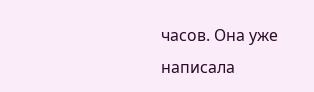часов. Она уже написала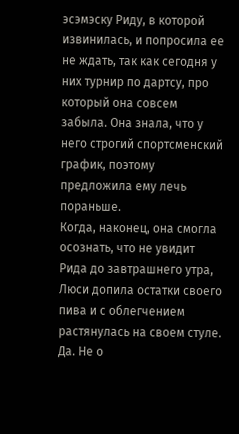эсэмэску Риду, в которой извинилась, и попросила ее не ждать, так как сегодня у них турнир по дартсу, про который она совсем забыла. Она знала, что у него строгий спортсменский график, поэтому предложила ему лечь пораньше.
Когда, наконец, она смогла осознать, что не увидит Рида до завтрашнего утра, Люси допила остатки своего пива и с облегчением растянулась на своем стуле. Да. Не о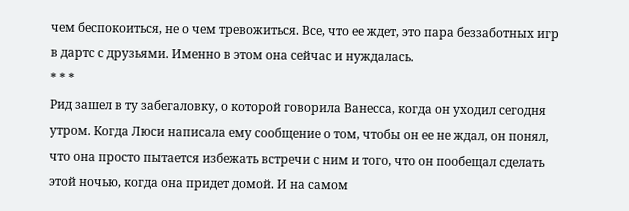чем беспокоиться, не о чем тревожиться. Все, что ее ждет, это пара беззаботных игр в дартс с друзьями. Именно в этом она сейчас и нуждалась.
* * *
Рид зашел в ту забегаловку, о которой говорила Ванесса, когда он уходил сегодня утром. Когда Люси написала ему сообщение о том, чтобы он ее не ждал, он понял, что она просто пытается избежать встречи с ним и того, что он пообещал сделать этой ночью, когда она придет домой. И на самом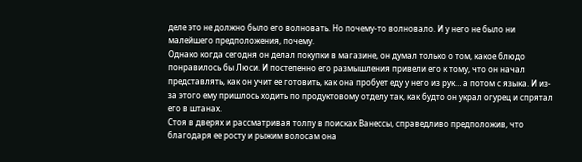деле это не должно было его волновать. Но почему-то волновало. И у него не было ни малейшего предположения, почему.
Однако когда сегодня он делал покупки в магазине, он думал только о том, какое блюдо понравилось бы Люси. И постепенно его размышления привели его к тому, что он начал представлять, как он учит ее готовить, как она пробует еду у него из рук… а потом с языка. И из-за этого ему пришлось ходить по продуктовому отделу так, как будто он украл огурец и спрятал его в штанах.
Стоя в дверях и рассматривая толпу в поисках Ванессы, справедливо предположив, что благодаря ее росту и рыжим волосам она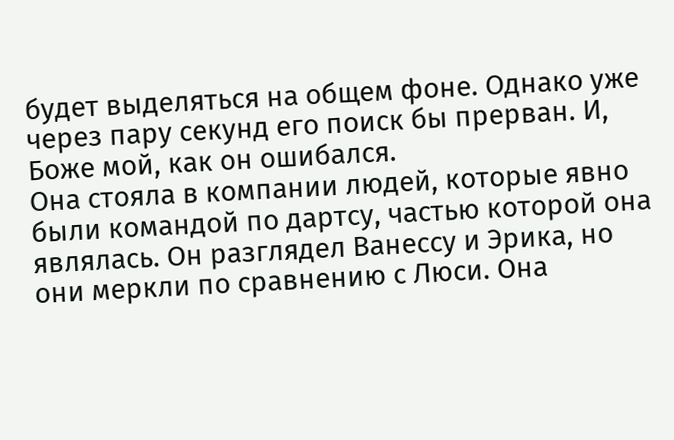будет выделяться на общем фоне. Однако уже через пару секунд его поиск бы прерван. И, Боже мой, как он ошибался.
Она стояла в компании людей, которые явно были командой по дартсу, частью которой она являлась. Он разглядел Ванессу и Эрика, но они меркли по сравнению с Люси. Она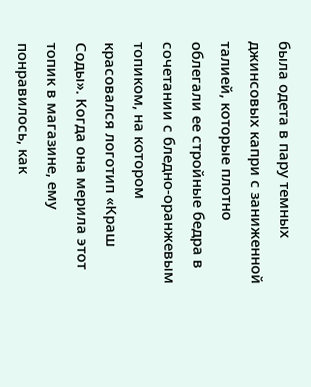была одета в пару темных джинсовых капри с заниженной талией, которые плотно облегали ее стройные бедра в сочетании с бледно-оранжевым топиком, на котором красовался логотип «Краш Соды». Когда она мерила этот топик в магазине, ему понравилось, как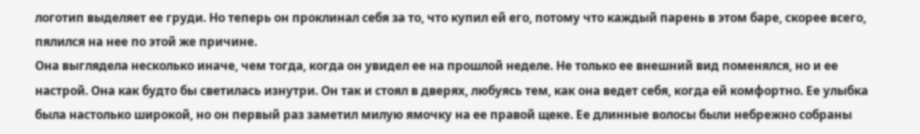логотип выделяет ее груди. Но теперь он проклинал себя за то, что купил ей его, потому что каждый парень в этом баре, скорее всего, пялился на нее по этой же причине.
Она выглядела несколько иначе, чем тогда, когда он увидел ее на прошлой неделе. Не только ее внешний вид поменялся, но и ее настрой. Она как будто бы светилась изнутри. Он так и стоял в дверях, любуясь тем, как она ведет себя, когда ей комфортно. Ее улыбка была настолько широкой, но он первый раз заметил милую ямочку на ее правой щеке. Ее длинные волосы были небрежно собраны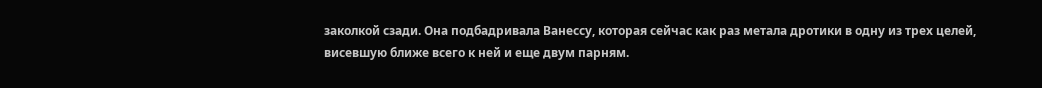заколкой сзади. Она подбадривала Ванессу, которая сейчас как раз метала дротики в одну из трех целей, висевшую ближе всего к ней и еще двум парням.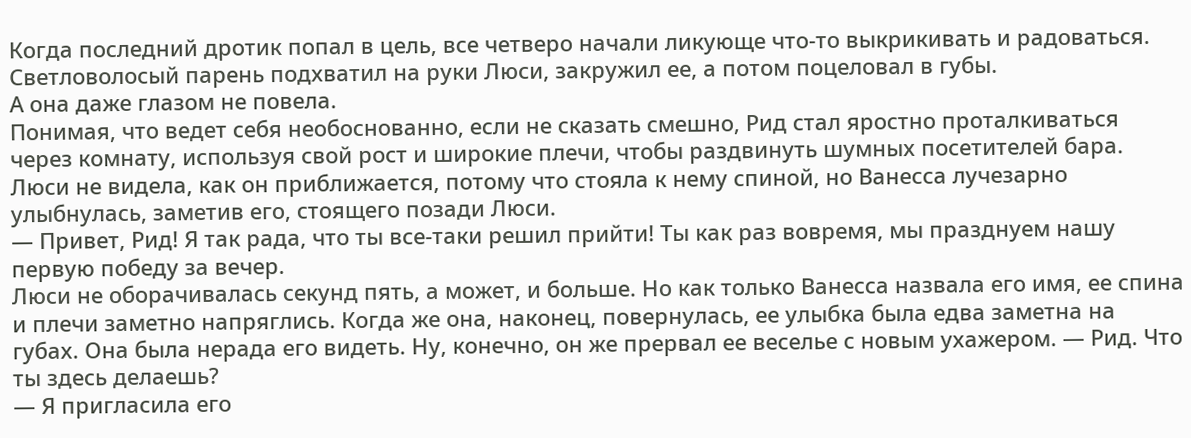Когда последний дротик попал в цель, все четверо начали ликующе что-то выкрикивать и радоваться. Светловолосый парень подхватил на руки Люси, закружил ее, а потом поцеловал в губы.
А она даже глазом не повела.
Понимая, что ведет себя необоснованно, если не сказать смешно, Рид стал яростно проталкиваться через комнату, используя свой рост и широкие плечи, чтобы раздвинуть шумных посетителей бара. Люси не видела, как он приближается, потому что стояла к нему спиной, но Ванесса лучезарно улыбнулась, заметив его, стоящего позади Люси.
— Привет, Рид! Я так рада, что ты все-таки решил прийти! Ты как раз вовремя, мы празднуем нашу первую победу за вечер.
Люси не оборачивалась секунд пять, а может, и больше. Но как только Ванесса назвала его имя, ее спина и плечи заметно напряглись. Когда же она, наконец, повернулась, ее улыбка была едва заметна на губах. Она была нерада его видеть. Ну, конечно, он же прервал ее веселье с новым ухажером. — Рид. Что ты здесь делаешь?
— Я пригласила его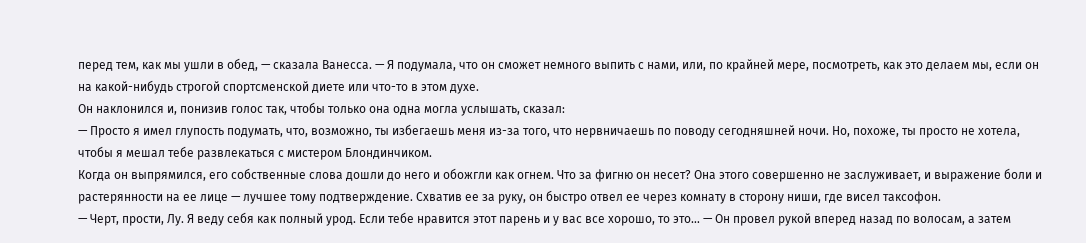перед тем, как мы ушли в обед, — сказала Ванесса. — Я подумала, что он сможет немного выпить с нами, или, по крайней мере, посмотреть, как это делаем мы, если он на какой-нибудь строгой спортсменской диете или что-то в этом духе.
Он наклонился и, понизив голос так, чтобы только она одна могла услышать, сказал:
— Просто я имел глупость подумать, что, возможно, ты избегаешь меня из-за того, что нервничаешь по поводу сегодняшней ночи. Но, похоже, ты просто не хотела, чтобы я мешал тебе развлекаться с мистером Блондинчиком.
Когда он выпрямился, его собственные слова дошли до него и обожгли как огнем. Что за фигню он несет? Она этого совершенно не заслуживает, и выражение боли и растерянности на ее лице — лучшее тому подтверждение. Схватив ее за руку, он быстро отвел ее через комнату в сторону ниши, где висел таксофон.
— Черт, прости, Лу. Я веду себя как полный урод. Если тебе нравится этот парень и у вас все хорошо, то это… — Он провел рукой вперед назад по волосам, а затем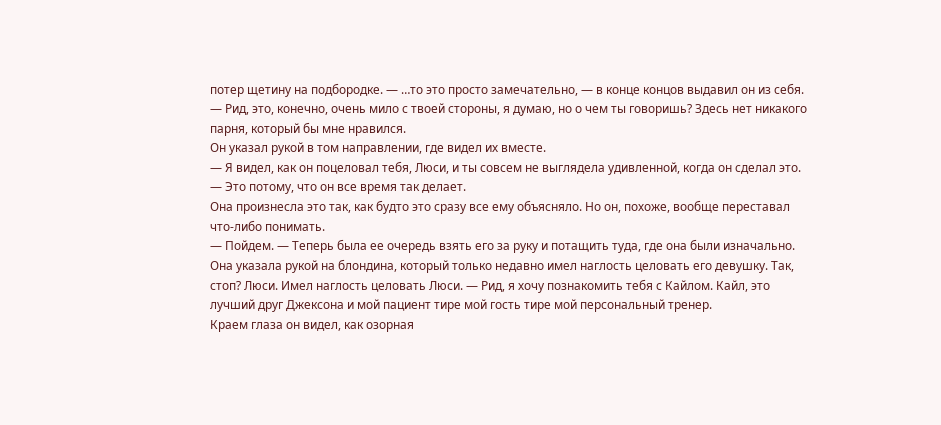потер щетину на подбородке. — …то это просто замечательно, — в конце концов выдавил он из себя.
— Рид, это, конечно, очень мило с твоей стороны, я думаю, но о чем ты говоришь? Здесь нет никакого парня, который бы мне нравился.
Он указал рукой в том направлении, где видел их вместе.
— Я видел, как он поцеловал тебя, Люси, и ты совсем не выглядела удивленной, когда он сделал это.
— Это потому, что он все время так делает.
Она произнесла это так, как будто это сразу все ему объясняло. Но он, похоже, вообще переставал что-либо понимать.
— Пойдем. — Теперь была ее очередь взять его за руку и потащить туда, где она были изначально. Она указала рукой на блондина, который только недавно имел наглость целовать его девушку. Так, стоп? Люси. Имел наглость целовать Люси. — Рид, я хочу познакомить тебя с Кайлом. Кайл, это лучший друг Джексона и мой пациент тире мой гость тире мой персональный тренер.
Краем глаза он видел, как озорная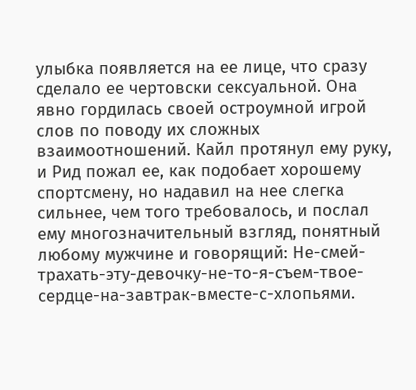улыбка появляется на ее лице, что сразу сделало ее чертовски сексуальной. Она явно гордилась своей остроумной игрой слов по поводу их сложных взаимоотношений. Кайл протянул ему руку, и Рид пожал ее, как подобает хорошему спортсмену, но надавил на нее слегка сильнее, чем того требовалось, и послал ему многозначительный взгляд, понятный любому мужчине и говорящий: Не-смей-трахать-эту-девочку-не-то-я-съем-твое-сердце-на-завтрак-вместе-с-хлопьями.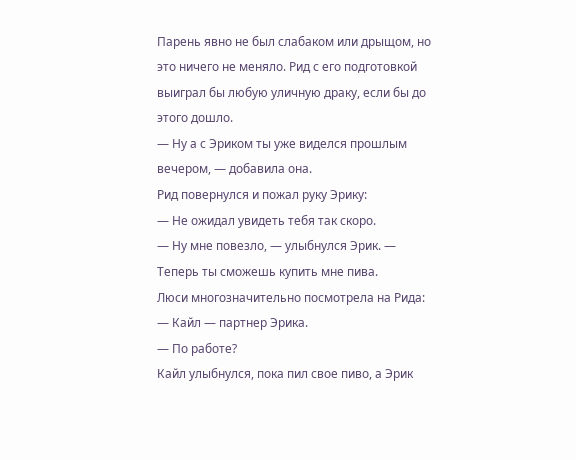Парень явно не был слабаком или дрыщом, но это ничего не меняло. Рид с его подготовкой выиграл бы любую уличную драку, если бы до этого дошло.
— Ну а с Эриком ты уже виделся прошлым вечером, — добавила она.
Рид повернулся и пожал руку Эрику:
— Не ожидал увидеть тебя так скоро.
— Ну мне повезло, — улыбнулся Эрик. — Теперь ты сможешь купить мне пива.
Люси многозначительно посмотрела на Рида:
— Кайл — партнер Эрика.
— По работе?
Кайл улыбнулся, пока пил свое пиво, а Эрик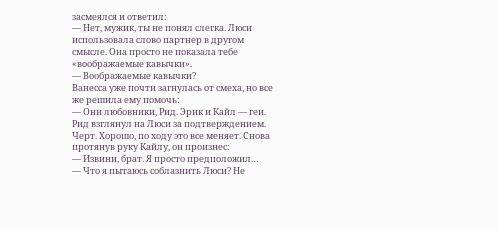засмеялся и ответил:
— Нет, мужик, ты не понял слегка. Люси использовала слово партнер в другом смысле. Она просто не показала тебе «воображаемые кавычки».
— Воображаемые кавычки?
Ванесса уже почти загнулась от смеха, но все же решила ему помочь:
— Они любовники, Рид. Эрик и Кайл — геи.
Рид взглянул на Люси за подтверждением. Черт. Хорошо, по ходу это все меняет. Снова протянув руку Кайлу, он произнес:
— Извини, брат. Я просто предположил…
— Что я пытаюсь соблазнить Люси? Не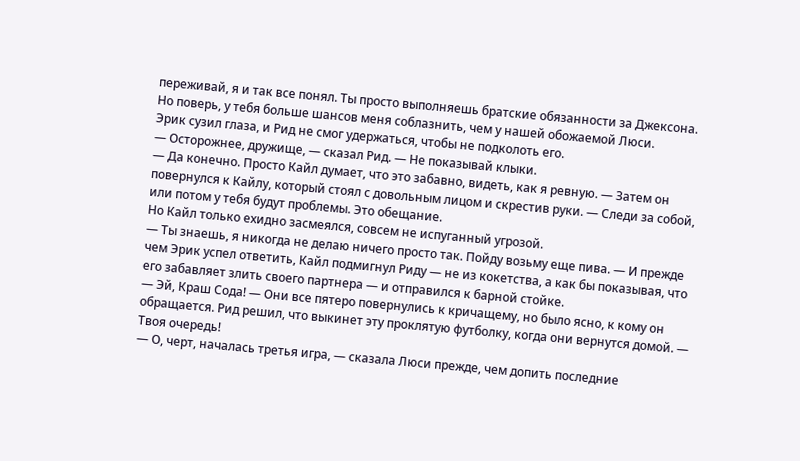переживай, я и так все понял. Ты просто выполняешь братские обязанности за Джексона. Но поверь, у тебя больше шансов меня соблазнить, чем у нашей обожаемой Люси.
Эрик сузил глаза, и Рид не смог удержаться, чтобы не подколоть его.
— Осторожнее, дружище, — сказал Рид. — Не показывай клыки.
— Да конечно. Просто Кайл думает, что это забавно, видеть, как я ревную. — Затем он повернулся к Кайлу, который стоял с довольным лицом и скрестив руки. — Следи за собой, или потом у тебя будут проблемы. Это обещание.
Но Кайл только ехидно засмеялся, совсем не испуганный угрозой.
— Ты знаешь, я никогда не делаю ничего просто так. Пойду возьму еще пива. — И прежде чем Эрик успел ответить, Кайл подмигнул Риду — не из кокетства, а как бы показывая, что его забавляет злить своего партнера — и отправился к барной стойке.
— Эй, Краш Сода! — Они все пятеро повернулись к кричащему, но было ясно, к кому он обращается. Рид решил, что выкинет эту проклятую футболку, когда они вернутся домой. — Твоя очередь!
— О, черт, началась третья игра, — сказала Люси прежде, чем допить последние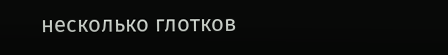несколько глотков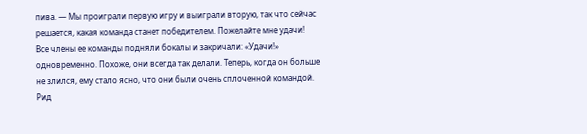пива. — Мы проиграли первую игру и выиграли вторую, так что сейчас решается, какая команда станет победителем. Пожелайте мне удачи!
Все члены ее команды подняли бокалы и закричали: «Удачи!» одновременно. Похоже, они всегда так делали. Теперь, когда он больше не злился, ему стало ясно, что они были очень сплоченной командой.
Рид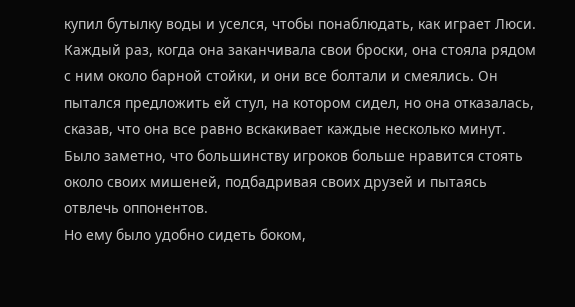купил бутылку воды и уселся, чтобы понаблюдать, как играет Люси. Каждый раз, когда она заканчивала свои броски, она стояла рядом с ним около барной стойки, и они все болтали и смеялись. Он пытался предложить ей стул, на котором сидел, но она отказалась, сказав, что она все равно вскакивает каждые несколько минут. Было заметно, что большинству игроков больше нравится стоять около своих мишеней, подбадривая своих друзей и пытаясь отвлечь оппонентов.
Но ему было удобно сидеть боком,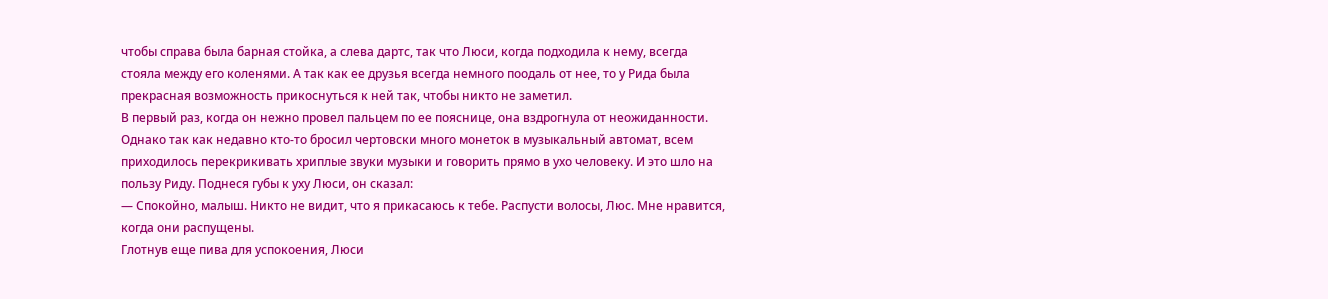чтобы справа была барная стойка, а слева дартс, так что Люси, когда подходила к нему, всегда стояла между его коленями. А так как ее друзья всегда немного поодаль от нее, то у Рида была прекрасная возможность прикоснуться к ней так, чтобы никто не заметил.
В первый раз, когда он нежно провел пальцем по ее пояснице, она вздрогнула от неожиданности. Однако так как недавно кто-то бросил чертовски много монеток в музыкальный автомат, всем приходилось перекрикивать хриплые звуки музыки и говорить прямо в ухо человеку. И это шло на пользу Риду. Поднеся губы к уху Люси, он сказал:
— Спокойно, малыш. Никто не видит, что я прикасаюсь к тебе. Распусти волосы, Люс. Мне нравится, когда они распущены.
Глотнув еще пива для успокоения, Люси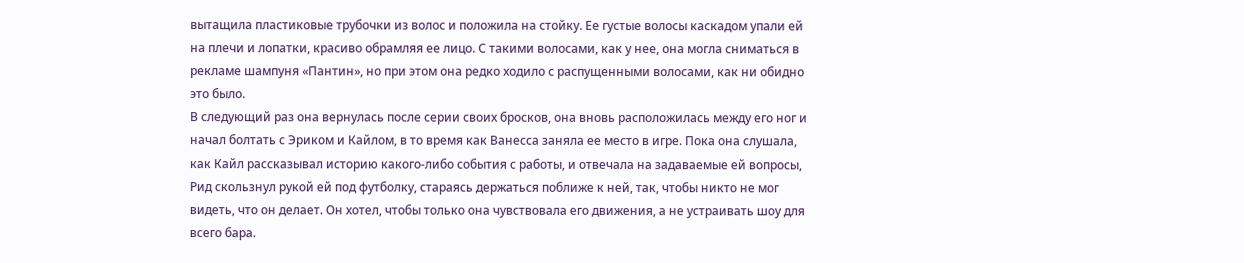вытащила пластиковые трубочки из волос и положила на стойку. Ее густые волосы каскадом упали ей на плечи и лопатки, красиво обрамляя ее лицо. С такими волосами, как у нее, она могла сниматься в рекламе шампуня «Пантин», но при этом она редко ходило с распущенными волосами, как ни обидно это было.
В следующий раз она вернулась после серии своих бросков, она вновь расположилась между его ног и начал болтать с Эриком и Кайлом, в то время как Ванесса заняла ее место в игре. Пока она слушала, как Кайл рассказывал историю какого-либо события с работы, и отвечала на задаваемые ей вопросы, Рид скользнул рукой ей под футболку, стараясь держаться поближе к ней, так, чтобы никто не мог видеть, что он делает. Он хотел, чтобы только она чувствовала его движения, а не устраивать шоу для всего бара.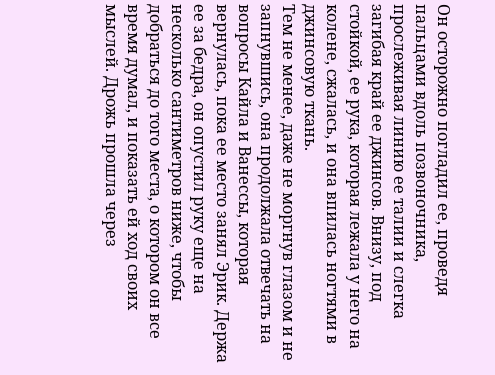Он осторожно погладил ее, проведя пальцами вдоль позвоночника, прослеживая линию ее талии и слегка загибая край ее джинсов. Внизу, под стойкой, ее рука, которая лежала у него на колене, сжалась, и она впилась ногтями в джинсовую ткань.
Тем не менее, даже не моргнув глазом и не запнувшись, она продолжала отвечать на вопросы Кайла и Ванессы, которая вернулась, пока ее место занял Эрик. Держа ее за бедра, он опустил руку еще на несколько сантиметров ниже, чтобы добраться до того места, о котором он все время думал, и показать ей ход своих мыслей. Дрожь прошла через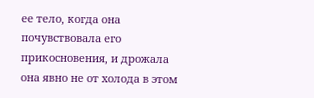ее тело, когда она почувствовала его прикосновения, и дрожала она явно не от холода в этом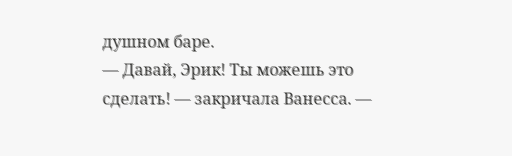душном баре.
— Давай, Эрик! Ты можешь это сделать! — закричала Ванесса. —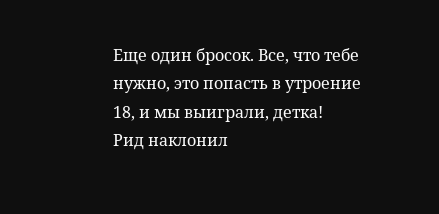Еще один бросок. Все, что тебе нужно, это попасть в утроение 18, и мы выиграли, детка!
Рид наклонил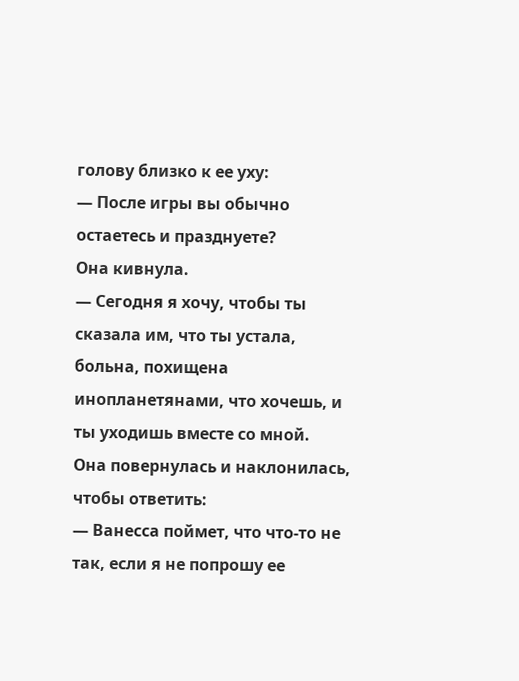голову близко к ее уху:
— После игры вы обычно остаетесь и празднуете?
Она кивнула.
— Сегодня я хочу, чтобы ты сказала им, что ты устала, больна, похищена инопланетянами, что хочешь, и ты уходишь вместе со мной.
Она повернулась и наклонилась, чтобы ответить:
— Ванесса поймет, что что-то не так, если я не попрошу ее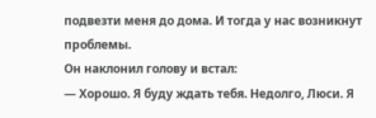подвезти меня до дома. И тогда у нас возникнут проблемы.
Он наклонил голову и встал:
— Хорошо. Я буду ждать тебя. Недолго, Люси. Я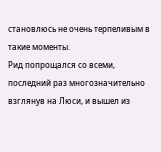становлюсь не очень терпеливым в такие моменты.
Рид попрощался со всеми, последний раз многозначительно взглянув на Люси, и вышел из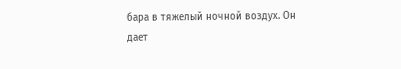бара в тяжелый ночной воздух. Он дает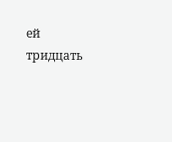ей тридцать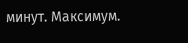минут. Максимум.